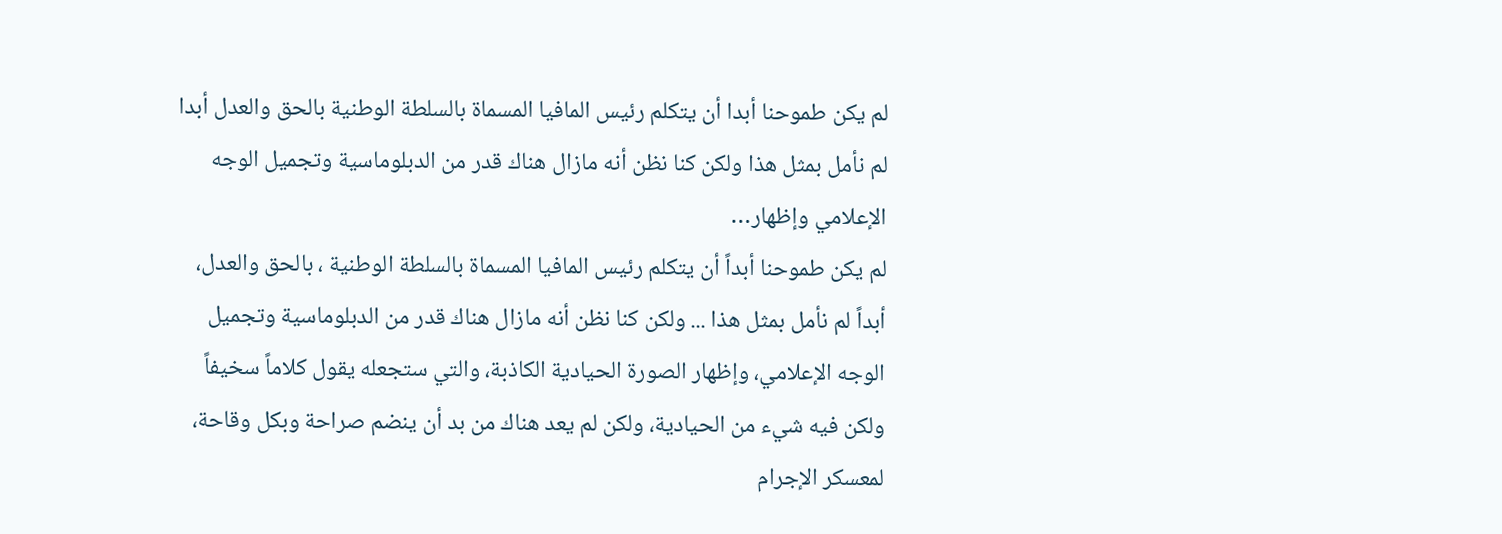لم يكن طموحنا أبدا أن يتكلم رئيس المافيا المسماة بالسلطة الوطنية بالحق والعدل أبدا لم نأمل بمثل هذا ولكن كنا نظن أنه مازال هناك قدر من الدبلوماسية وتجميل الوجه الإعلامي وإظهار…
لم يكن طموحنا أبداً أن يتكلم رئيس المافيا المسماة بالسلطة الوطنية ، بالحق والعدل، أبداً لم نأمل بمثل هذا ... ولكن كنا نظن أنه مازال هناك قدر من الدبلوماسية وتجميل الوجه الإعلامي، وإظهار الصورة الحيادية الكاذبة، والتي ستجعله يقول كلاماً سخيفاً ولكن فيه شيء من الحيادية، ولكن لم يعد هناك من بد أن ينضم صراحة وبكل وقاحة، لمعسكر الإجرام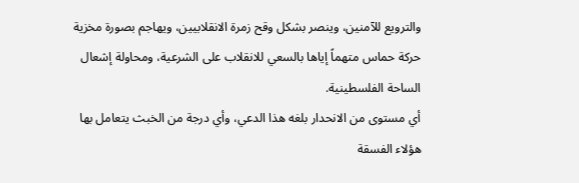والترويع للآمنين، وينصر بشكل وقح زمرة الانقلابيين، ويهاجم بصورة مخزية حركة حماس متهماً إياها بالسعي للانقلاب على الشرعية، ومحاولة إشعال الساحة الفلسطينية.
أي مستوى من الانحدار بلغه هذا الدعي، وأي درجة من الخبث يتعامل بها هؤلاء الفسقة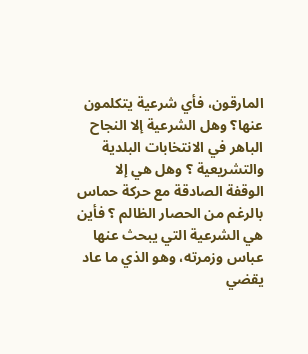المارقون، فأي شرعية يتكلمون عنها؟ وهل الشرعية إلا النجاح الباهر في الانتخابات البلدية والتشريعية ؟ وهل هي إلا الوقفة الصادقة مع حركة حماس بالرغم من الحصار الظالم ؟ فأين هي الشرعية التي يبحث عنها عباس وزمرته، وهو الذي ما عاد يقضي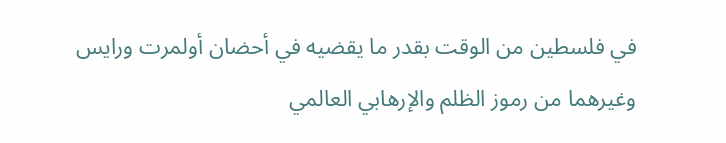في فلسطين من الوقت بقدر ما يقضيه في أحضان أولمرت ورايس وغيرهما من رموز الظلم والإرهابي العالمي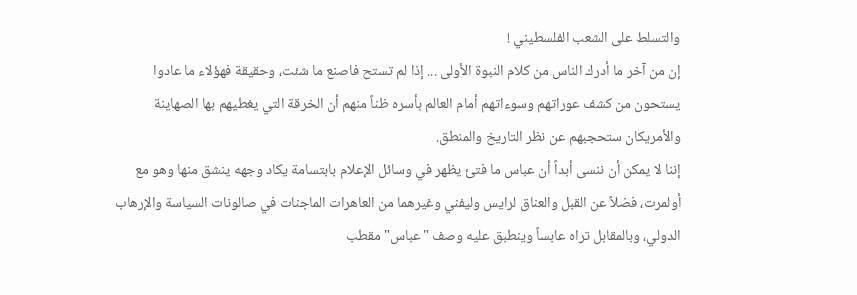والتسلط على الشعب الفلسطيني !
إن من آخر ما أدرك الناس من كلام النبوة الأولى ... إذا لم تستح فاصنع ما شئت، وحقيقة فهؤلاء ما عادوا يستحون من كشف عوراتهم وسوءاتهم أمام العالم بأسره ظناً منهم أن الخرقة التي يغطيهم بها الصهاينة والأمريكان ستحجبهم عن نظر التاريخ والمنطق.
إننا لا يمكن أن ننسى أبداً أن عباس ما فتئ يظهر في وسائل الإعلام بابتسامة يكاد وجهه ينشق منها وهو مع أولمرت، فضلاً عن القبل والعناق لرايس وليفني وغيرهما من العاهرات الماجنات في صالونات السياسة والإرهاب الدولي، وبالمقابل تراه عابساً وينطبق عليه وصف "عباس" مقطب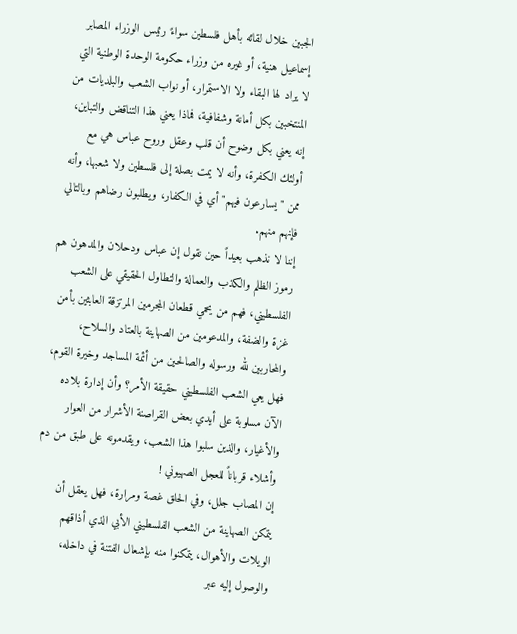الجبين خلال لقائه بأهل فلسطين سواءً رئيس الوزراء المصابر إسماعيل هنية، أو غيره من وزراء حكومة الوحدة الوطنية التي لا يراد لها البقاء ولا الاستمرار، أو نواب الشعب والبلديات من المنتخبين بكل أمانة وشفافية، فماذا يعني هذا التناقض والتباين، إنه يعني بكل وضوح أن قلب وعقل وروح عباس هي مع أولئك الكفرة، وأنه لا يمت بصلة إلى فلسطين ولا شعبها، وأنه ممن "يسارعون فيهم" أي في الكفار، ويطلبون رضاهم وبالتالي فإنهم منهم.
إننا لا نذهب بعيداً حين نقول إن عباس ودحلان والمدهون هم رموز الظلم والكذب والعمالة والتطاول الحقيقي على الشعب الفلسطيني، فهم من يحمي قطعان المجرمين المرتزقة العابثين بأمن غزة والضفة، والمدعومين من الصهاينة بالعتاد والسلاح، والمحاربين لله ورسوله والصالحين من أئمة المساجد وخيرة القوم، فهل يعي الشعب الفلسطيني حقيقة الأمر؟ وأن إدارة بلاده الآن مسلوبة على أيدي بعض القراصنة الأشرار من العوار والأغيار، والذين سلبوا هذا الشعب، ويقدمونه على طبق من دم وأشلاء قرباناً للعجل الصهيوني !
إن المصاب جلل، وفي الحلق غصة ومرارة، فهل يعقل أن يتمكن الصهاينة من الشعب الفلسطيني الأبي الذي أذاقهم الويلات والأهوال، يتمكنوا منه بإشعال الفتنة في داخله، والوصول إليه عبر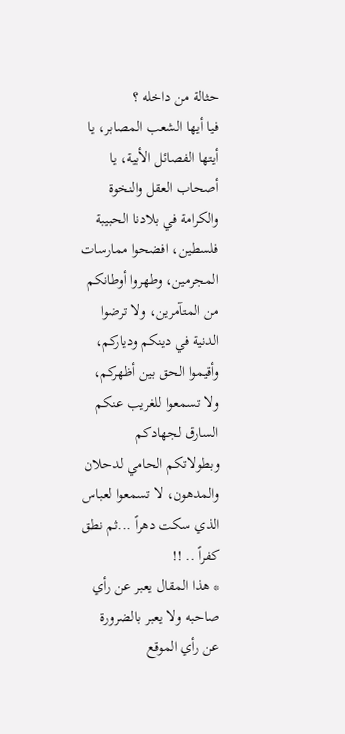حثالة من داخله ؟
فيا أيها الشعب المصابر، يا أيتها الفصائل الأبية، يا أصحاب العقل والنخوة والكرامة في بلادنا الحبيبة فلسطين، افضحوا ممارسات المجرمين، وطهروا أوطانكم من المتآمرين، ولا ترضوا الدنية في دينكم ودياركم، وأقيموا الحق بين أظهركم، ولا تسمعوا للغريب عنكم السارق لجهادكم وبطولاتكم الحامي لدحلان والمدهون، لا تسمعوا لعباس الذي سكت دهراً ...ثم نطق كفراً .. !!
* هذا المقال يعبر عن رأي صاحبه ولا يعبر بالضرورة عن رأي الموقع